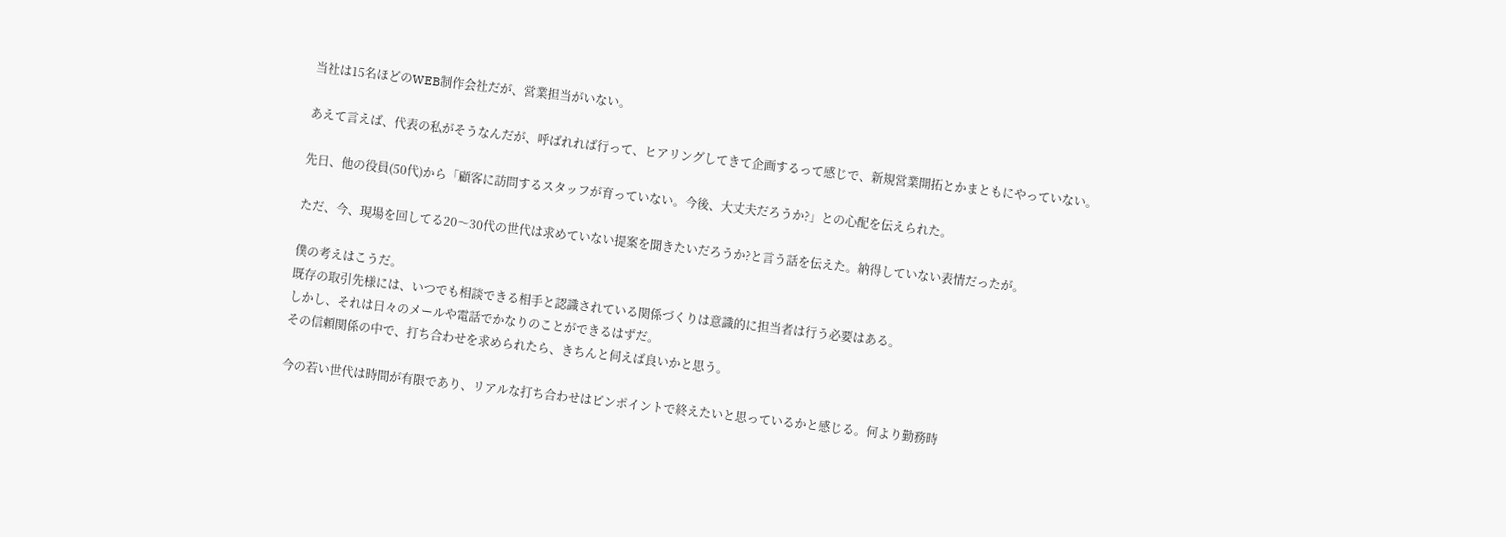当社は15名ほどのWEB制作会社だが、営業担当がいない。

あえて言えば、代表の私がそうなんだが、呼ばれれば行って、ヒアリングしてきて企画するって感じで、新規営業開拓とかまともにやっていない。

先日、他の役員(50代)から「顧客に訪問するスタッフが育っていない。今後、大丈夫だろうか?」との心配を伝えられた。

ただ、今、現場を回してる20〜30代の世代は求めていない提案を聞きたいだろうか?と言う話を伝えた。納得していない表情だったが。

僕の考えはこうだ。
既存の取引先様には、いつでも相談できる相手と認識されている関係づくりは意識的に担当者は行う必要はある。
しかし、それは日々のメールや電話でかなりのことができるはずだ。
その信頼関係の中で、打ち合わせを求められたら、きちんと伺えば良いかと思う。

今の若い世代は時間が有限であり、リアルな打ち合わせはピンポイントで終えたいと思っているかと感じる。何より勤務時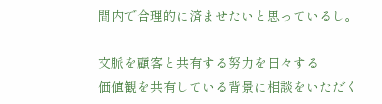間内で合理的に済ませたいと思っているし。

文脈を顧客と共有する努力を日々する
価値観を共有している背景に相談をいただく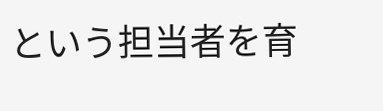という担当者を育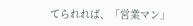てられれば、「営業マン」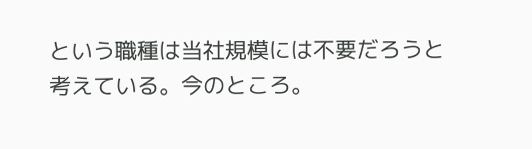という職種は当社規模には不要だろうと考えている。今のところ。